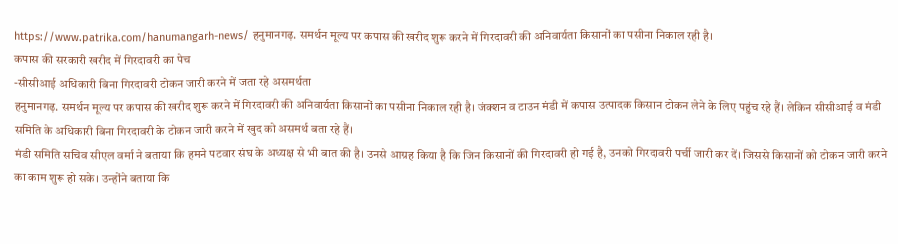https://www.patrika.com/hanumangarh-news/ हनुमानगढ़. समर्थन मूल्य पर कपास की खरीद शुरू करने में गिरदावरी की अनिवार्यता किसानों का पसीना निकाल रही है।
कपास की सरकारी खरीद में गिरदावरी का पेच
-सीसीआई अधिकारी बिना गिरदावरी टोकन जारी करने में जता रहे असमर्थता
हनुमानगढ़. समर्थन मूल्य पर कपास की खरीद शुरू करने में गिरदावरी की अनिवार्यता किसानों का पसीना निकाल रही है। जंक्शन व टाउन मंडी में कपास उत्पादक किसान टोकन लेने के लिए पहुंच रहे हैं। लेकिन सीसीआई व मंडी समिति के अधिकारी बिना गिरदावरी के टोकन जारी करने में खुद को असमर्थ बता रहे हैं।
मंडी समिति सचिव सीएल वर्मा ने बताया कि हमने पटवार संघ के अध्यक्ष से भी बात की है। उनसे आग्रह किया है कि जिन किसानों की गिरदावरी हो गई है, उनको गिरदावरी पर्ची जारी कर दें। जिससे किसानों को टोकन जारी करने का काम शुरू हो सके। उन्होंने बताया कि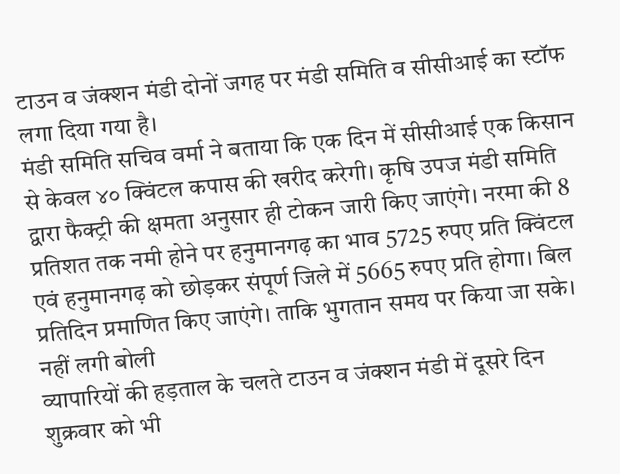टाउन व जंक्शन मंडी दोनों जगह पर मंडी समिति व सीसीआई का स्टॉफ लगा दिया गया है।
मंडी समिति सचिव वर्मा ने बताया कि एक दिन में सीसीआई एक किसान से केवल ४० क्विंटल कपास की खरीद करेगी। कृषि उपज मंडी समिति द्वारा फैक्ट्री की क्षमता अनुसार ही टोकन जारी किए जाएंगे। नरमा की 8 प्रतिशत तक नमी होने पर हनुमानगढ़ का भाव 5725 रुपए प्रति क्विंटल एवं हनुमानगढ़ को छोड़कर संपूर्ण जिले में 5665 रुपए प्रति होगा। बिल प्रतिदिन प्रमाणित किए जाएंगे। ताकि भुगतान समय पर किया जा सके।
नहीं लगी बोली
व्यापारियों की हड़ताल के चलते टाउन व जंक्शन मंडी में दूसरे दिन शुक्रवार को भी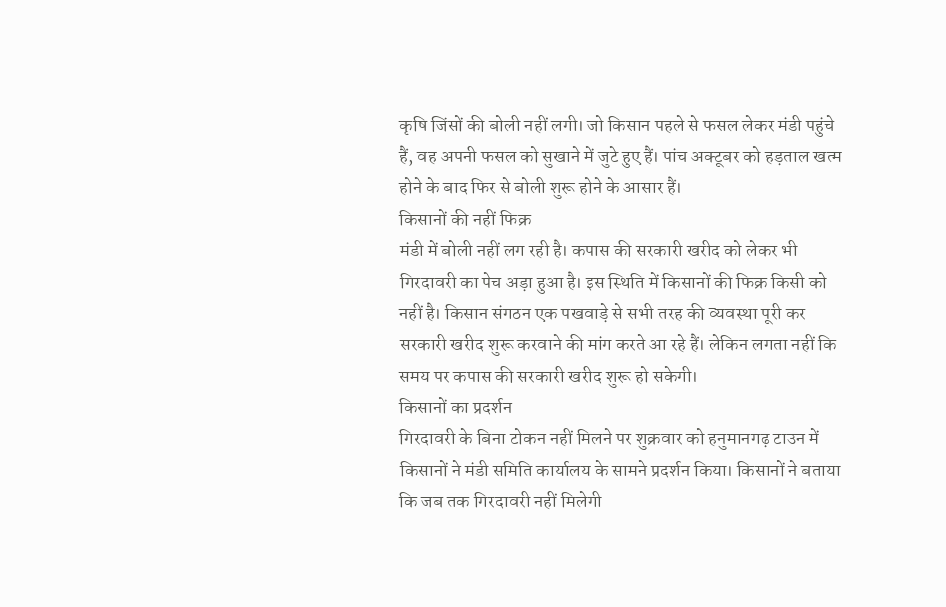कृषि जिंसों की बोली नहीं लगी। जो किसान पहले से फसल लेकर मंडी पहुंचे हैं, वह अपनी फसल को सुखाने में जुटे हुए हैं। पांच अक्टूबर को हड़ताल खत्म होने के बाद फिर से बोली शुरू होने के आसार हैं।
किसानों की नहीं फिक्र
मंडी में बोली नहीं लग रही है। कपास की सरकारी खरीद को लेकर भी गिरदावरी का पेच अड़ा हुआ है। इस स्थिति में किसानों की फिक्र किसी को नहीं है। किसान संगठन एक पखवाड़े से सभी तरह की व्यवस्था पूरी कर सरकारी खरीद शुरू करवाने की मांग करते आ रहे हैं। लेकिन लगता नहीं कि समय पर कपास की सरकारी खरीद शुरू हो सकेगी।
किसानों का प्रदर्शन
गिरदावरी के बिना टोकन नहीं मिलने पर शुक्रवार को हनुमानगढ़ टाउन में किसानों ने मंडी समिति कार्यालय के सामने प्रदर्शन किया। किसानों ने बताया कि जब तक गिरदावरी नहीं मिलेगी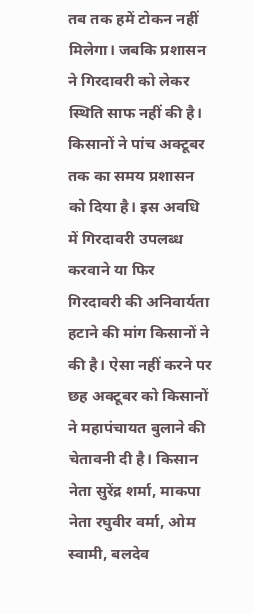तब तक हमें टोकन नहीं मिलेगा। जबकि प्रशासन ने गिरदावरी को लेकर स्थिति साफ नहीं की है। किसानों ने पांच अक्टूबर तक का समय प्रशासन को दिया है। इस अवधि में गिरदावरी उपलब्ध करवाने या फिर गिरदावरी की अनिवार्यता हटाने की मांग किसानों ने की है। ऐसा नहीं करने पर छह अक्टूबर को किसानों ने महापंचायत बुलाने की चेतावनी दी है। किसान नेता सुरेंद्र शर्मा, माकपा नेता रघुवीर वर्मा, ओम स्वामी, बलदेव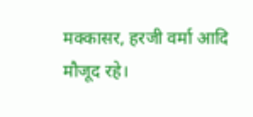मक्कासर, हरजी वर्मा आदि मौजूद रहे।